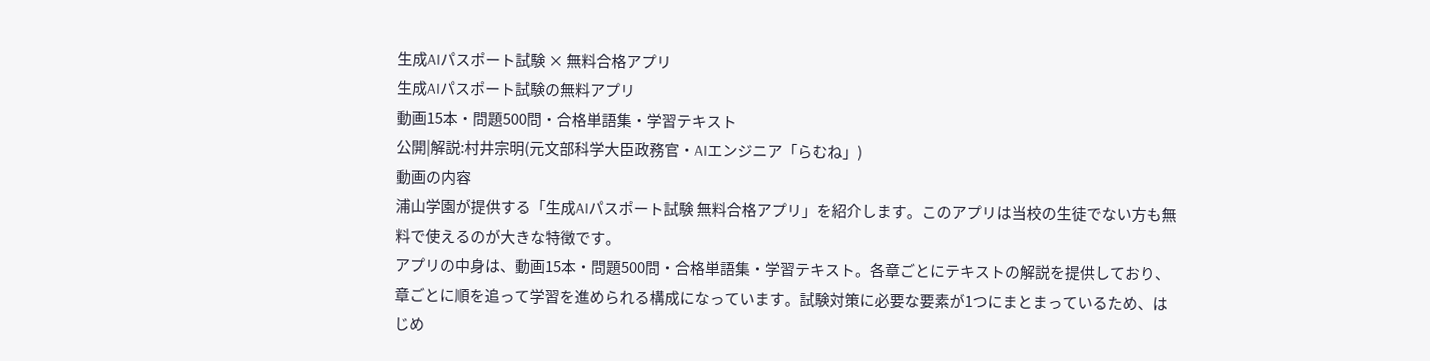生成AIパスポート試験 × 無料合格アプリ
生成AIパスポート試験の無料アプリ
動画15本・問題500問・合格単語集・学習テキスト
公開|解説:村井宗明(元文部科学大臣政務官・AIエンジニア「らむね」)
動画の内容
浦山学園が提供する「生成AIパスポート試験 無料合格アプリ」を紹介します。このアプリは当校の生徒でない方も無料で使えるのが大きな特徴です。
アプリの中身は、動画15本・問題500問・合格単語集・学習テキスト。各章ごとにテキストの解説を提供しており、章ごとに順を追って学習を進められる構成になっています。試験対策に必要な要素が1つにまとまっているため、はじめ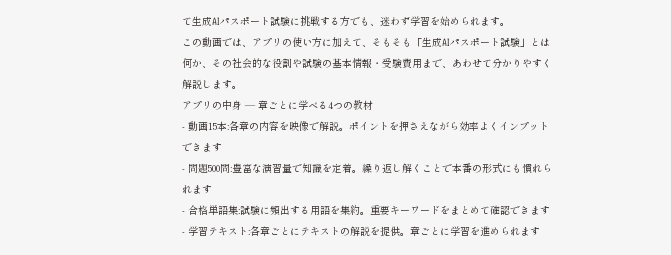て生成AIパスポート試験に挑戦する方でも、迷わず学習を始められます。
この動画では、アプリの使い方に加えて、そもそも「生成AIパスポート試験」とは何か、その社会的な役割や試験の基本情報・受験費用まで、あわせて分かりやすく解説します。
アプリの中身 — 章ごとに学べる4つの教材
- 動画15本:各章の内容を映像で解説。ポイントを押さえながら効率よくインプットできます
- 問題500問:豊富な演習量で知識を定着。繰り返し解くことで本番の形式にも慣れられます
- 合格単語集:試験に頻出する用語を集約。重要キーワードをまとめて確認できます
- 学習テキスト:各章ごとにテキストの解説を提供。章ごとに学習を進められます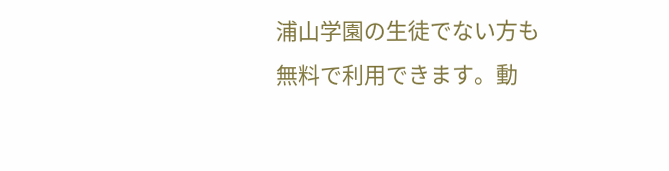浦山学園の生徒でない方も無料で利用できます。動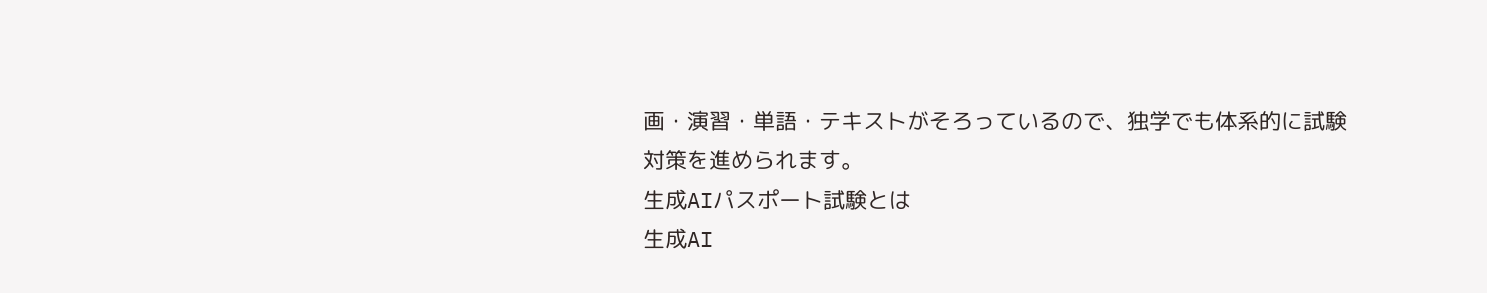画・演習・単語・テキストがそろっているので、独学でも体系的に試験対策を進められます。
生成AIパスポート試験とは
生成AI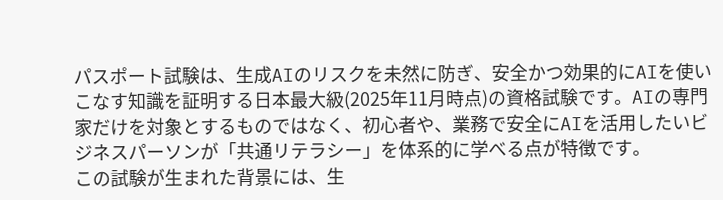パスポート試験は、生成AIのリスクを未然に防ぎ、安全かつ効果的にAIを使いこなす知識を証明する日本最大級(2025年11月時点)の資格試験です。AIの専門家だけを対象とするものではなく、初心者や、業務で安全にAIを活用したいビジネスパーソンが「共通リテラシー」を体系的に学べる点が特徴です。
この試験が生まれた背景には、生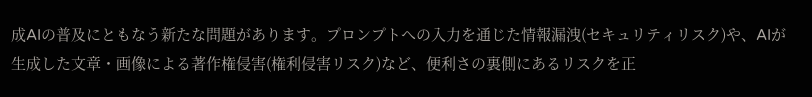成AIの普及にともなう新たな問題があります。プロンプトへの入力を通じた情報漏洩(セキュリティリスク)や、AIが生成した文章・画像による著作権侵害(権利侵害リスク)など、便利さの裏側にあるリスクを正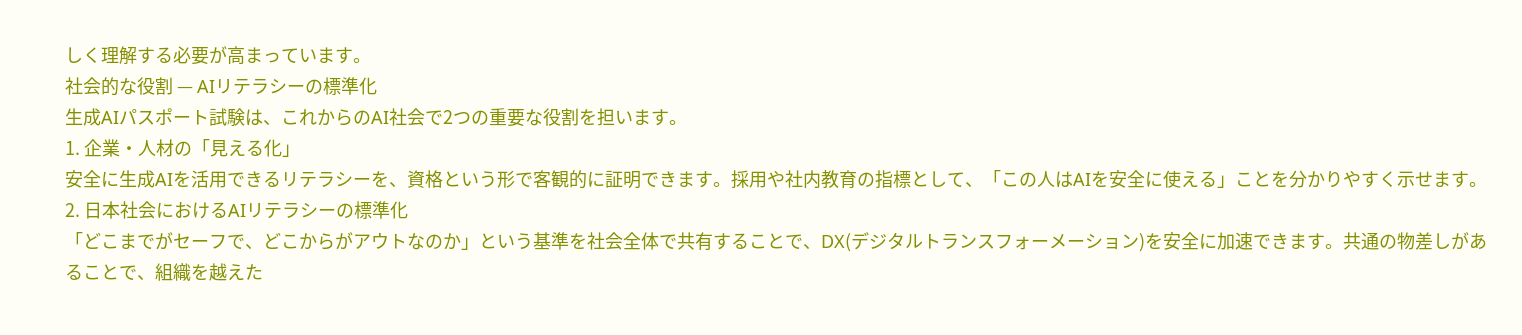しく理解する必要が高まっています。
社会的な役割 — AIリテラシーの標準化
生成AIパスポート試験は、これからのAI社会で2つの重要な役割を担います。
1. 企業・人材の「見える化」
安全に生成AIを活用できるリテラシーを、資格という形で客観的に証明できます。採用や社内教育の指標として、「この人はAIを安全に使える」ことを分かりやすく示せます。
2. 日本社会におけるAIリテラシーの標準化
「どこまでがセーフで、どこからがアウトなのか」という基準を社会全体で共有することで、DX(デジタルトランスフォーメーション)を安全に加速できます。共通の物差しがあることで、組織を越えた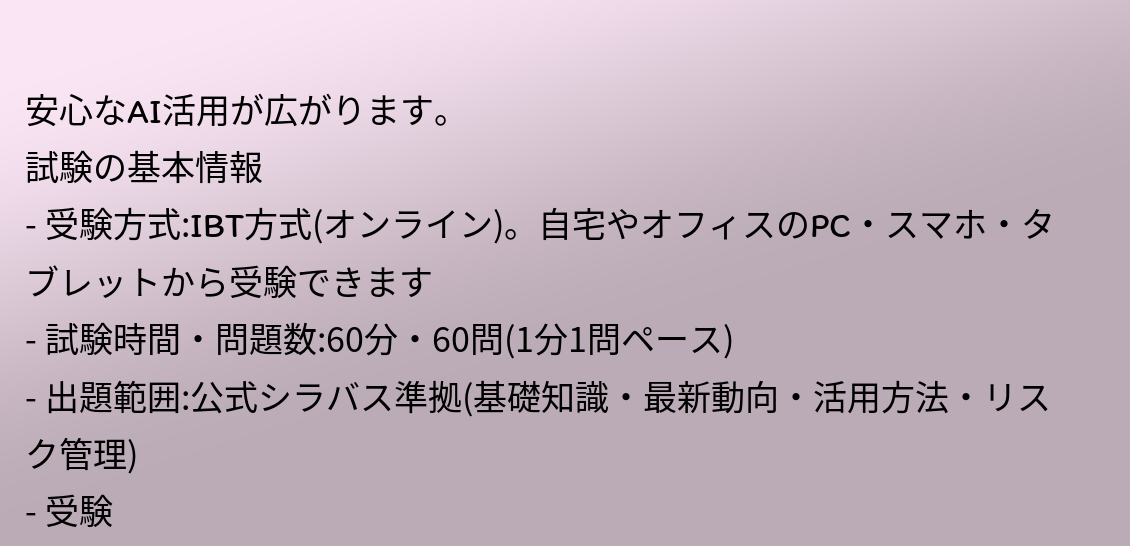安心なAI活用が広がります。
試験の基本情報
- 受験方式:IBT方式(オンライン)。自宅やオフィスのPC・スマホ・タブレットから受験できます
- 試験時間・問題数:60分・60問(1分1問ペース)
- 出題範囲:公式シラバス準拠(基礎知識・最新動向・活用方法・リスク管理)
- 受験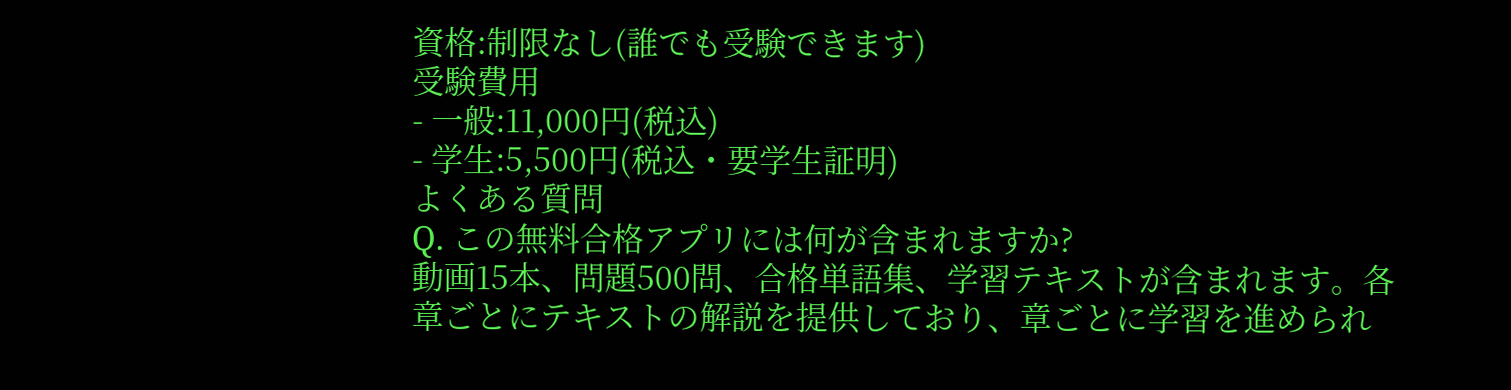資格:制限なし(誰でも受験できます)
受験費用
- 一般:11,000円(税込)
- 学生:5,500円(税込・要学生証明)
よくある質問
Q. この無料合格アプリには何が含まれますか?
動画15本、問題500問、合格単語集、学習テキストが含まれます。各章ごとにテキストの解説を提供しており、章ごとに学習を進められ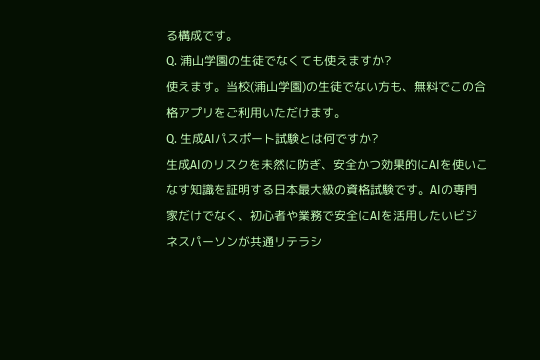る構成です。
Q. 浦山学園の生徒でなくても使えますか?
使えます。当校(浦山学園)の生徒でない方も、無料でこの合格アプリをご利用いただけます。
Q. 生成AIパスポート試験とは何ですか?
生成AIのリスクを未然に防ぎ、安全かつ効果的にAIを使いこなす知識を証明する日本最大級の資格試験です。AIの専門家だけでなく、初心者や業務で安全にAIを活用したいビジネスパーソンが共通リテラシ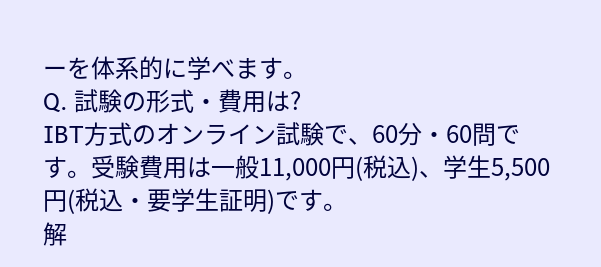ーを体系的に学べます。
Q. 試験の形式・費用は?
IBT方式のオンライン試験で、60分・60問です。受験費用は一般11,000円(税込)、学生5,500円(税込・要学生証明)です。
解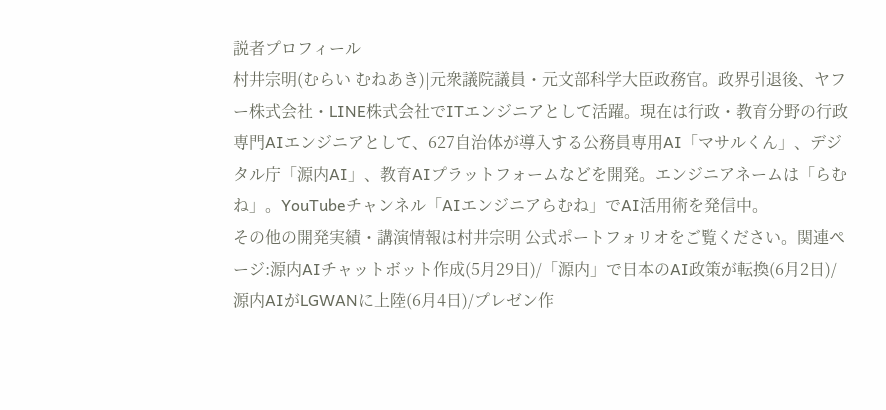説者プロフィール
村井宗明(むらい むねあき)|元衆議院議員・元文部科学大臣政務官。政界引退後、ヤフー株式会社・LINE株式会社でITエンジニアとして活躍。現在は行政・教育分野の行政専門AIエンジニアとして、627自治体が導入する公務員専用AI「マサルくん」、デジタル庁「源内AI」、教育AIプラットフォームなどを開発。エンジニアネームは「らむね」。YouTubeチャンネル「AIエンジニアらむね」でAI活用術を発信中。
その他の開発実績・講演情報は村井宗明 公式ポートフォリオをご覧ください。関連ページ:源内AIチャットボット作成(5月29日)/「源内」で日本のAI政策が転換(6月2日)/源内AIがLGWANに上陸(6月4日)/プレゼン作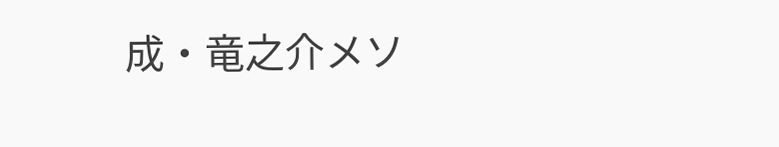成・竜之介メソ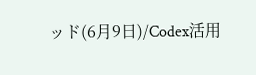ッド(6月9日)/Codex活用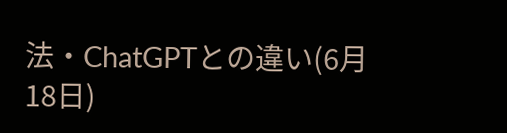法・ChatGPTとの違い(6月18日)